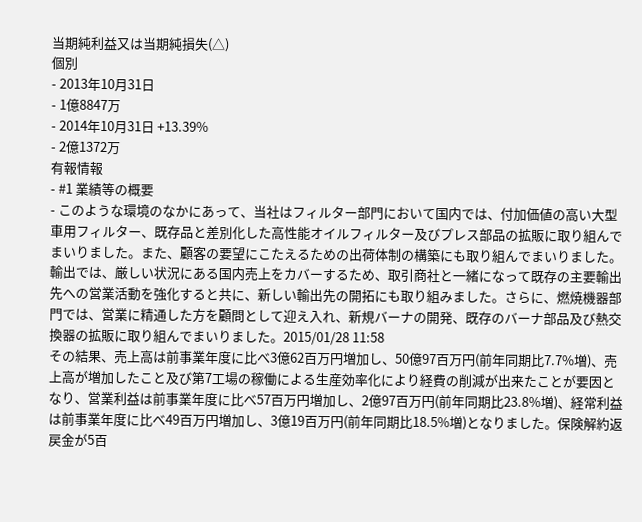当期純利益又は当期純損失(△)
個別
- 2013年10月31日
- 1億8847万
- 2014年10月31日 +13.39%
- 2億1372万
有報情報
- #1 業績等の概要
- このような環境のなかにあって、当社はフィルター部門において国内では、付加価値の高い大型車用フィルター、既存品と差別化した高性能オイルフィルター及びプレス部品の拡販に取り組んでまいりました。また、顧客の要望にこたえるための出荷体制の構築にも取り組んでまいりました。輸出では、厳しい状況にある国内売上をカバーするため、取引商社と一緒になって既存の主要輸出先への営業活動を強化すると共に、新しい輸出先の開拓にも取り組みました。さらに、燃焼機器部門では、営業に精通した方を顧問として迎え入れ、新規バーナの開発、既存のバーナ部品及び熱交換器の拡販に取り組んでまいりました。2015/01/28 11:58
その結果、売上高は前事業年度に比べ3億62百万円増加し、50億97百万円(前年同期比7.7%増)、売上高が増加したこと及び第7工場の稼働による生産効率化により経費の削減が出来たことが要因となり、営業利益は前事業年度に比べ57百万円増加し、2億97百万円(前年同期比23.8%増)、経常利益は前事業年度に比べ49百万円増加し、3億19百万円(前年同期比18.5%増)となりました。保険解約返戻金が5百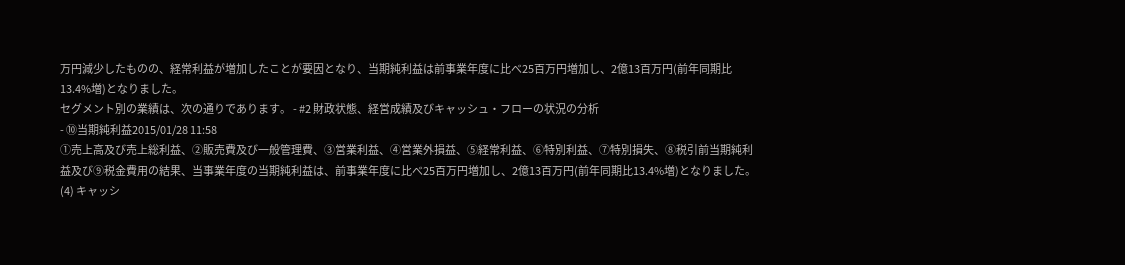万円減少したものの、経常利益が増加したことが要因となり、当期純利益は前事業年度に比べ25百万円増加し、2億13百万円(前年同期比13.4%増)となりました。
セグメント別の業績は、次の通りであります。 - #2 財政状態、経営成績及びキャッシュ・フローの状況の分析
- ⑩当期純利益2015/01/28 11:58
①売上高及び売上総利益、②販売費及び一般管理費、③営業利益、④営業外損益、⑤経常利益、⑥特別利益、⑦特別損失、⑧税引前当期純利益及び⑨税金費用の結果、当事業年度の当期純利益は、前事業年度に比べ25百万円増加し、2億13百万円(前年同期比13.4%増)となりました。
(4) キャッシ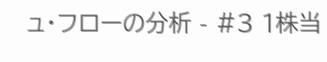ュ・フローの分析 - #3 1株当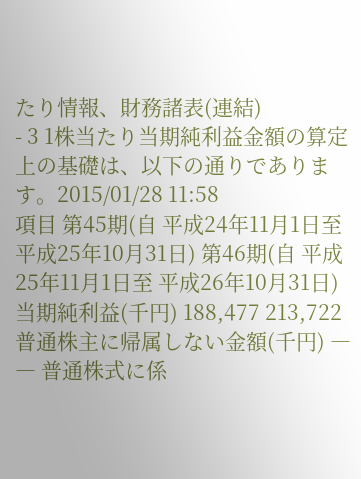たり情報、財務諸表(連結)
- 3 1株当たり当期純利益金額の算定上の基礎は、以下の通りであります。2015/01/28 11:58
項目 第45期(自 平成24年11月1日至 平成25年10月31日) 第46期(自 平成25年11月1日至 平成26年10月31日) 当期純利益(千円) 188,477 213,722 普通株主に帰属しない金額(千円) ― ― 普通株式に係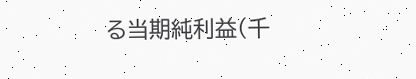る当期純利益(千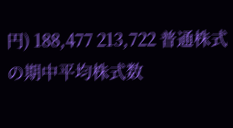円) 188,477 213,722 普通株式の期中平均株式数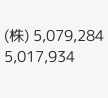(株) 5,079,284 5,017,934